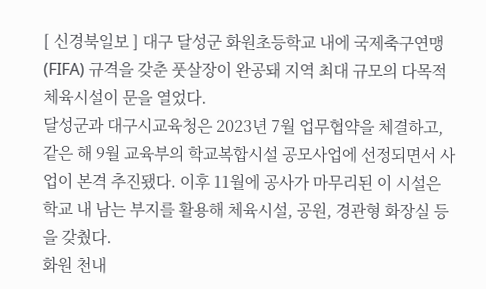[ 신경북일보 ] 대구 달성군 화원초등학교 내에 국제축구연맹(FIFA) 규격을 갖춘 풋살장이 완공돼 지역 최대 규모의 다목적 체육시설이 문을 열었다.
달성군과 대구시교육청은 2023년 7월 업무협약을 체결하고, 같은 해 9월 교육부의 학교복합시설 공모사업에 선정되면서 사업이 본격 추진됐다. 이후 11월에 공사가 마무리된 이 시설은 학교 내 남는 부지를 활용해 체육시설, 공원, 경관형 화장실 등을 갖췄다.
화원 천내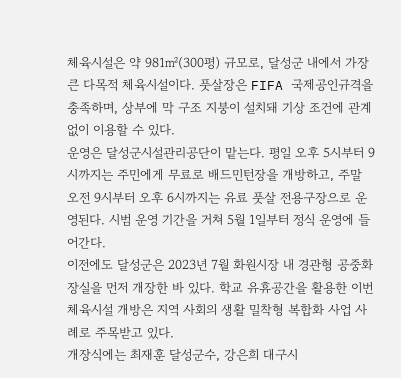체육시설은 약 981㎡(300평) 규모로, 달성군 내에서 가장 큰 다목적 체육시설이다. 풋살장은 FIFA 국제공인규격을 충족하며, 상부에 막 구조 지붕이 설치돼 기상 조건에 관계없이 이용할 수 있다.
운영은 달성군시설관리공단이 맡는다. 평일 오후 5시부터 9시까지는 주민에게 무료로 배드민턴장을 개방하고, 주말 오전 9시부터 오후 6시까지는 유료 풋살 전용구장으로 운영된다. 시범 운영 기간을 거쳐 5월 1일부터 정식 운영에 들어간다.
이전에도 달성군은 2023년 7월 화원시장 내 경관형 공중화장실을 먼저 개장한 바 있다. 학교 유휴공간을 활용한 이번 체육시설 개방은 지역 사회의 생활 밀착형 복합화 사업 사례로 주목받고 있다.
개장식에는 최재훈 달성군수, 강은희 대구시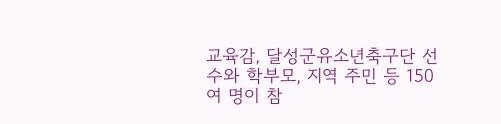교육감, 달성군유소년축구단 선수와 학부모, 지역 주민 등 150여 명이 참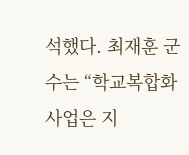석했다. 최재훈 군수는 “학교복합화 사업은 지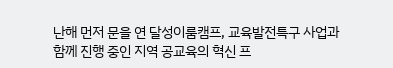난해 먼저 문을 연 달성이룸캠프, 교육발전특구 사업과 함께 진행 중인 지역 공교육의 혁신 프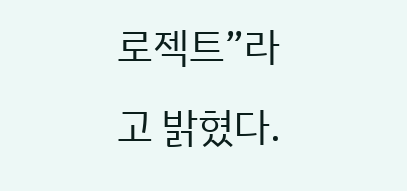로젝트”라고 밝혔다.